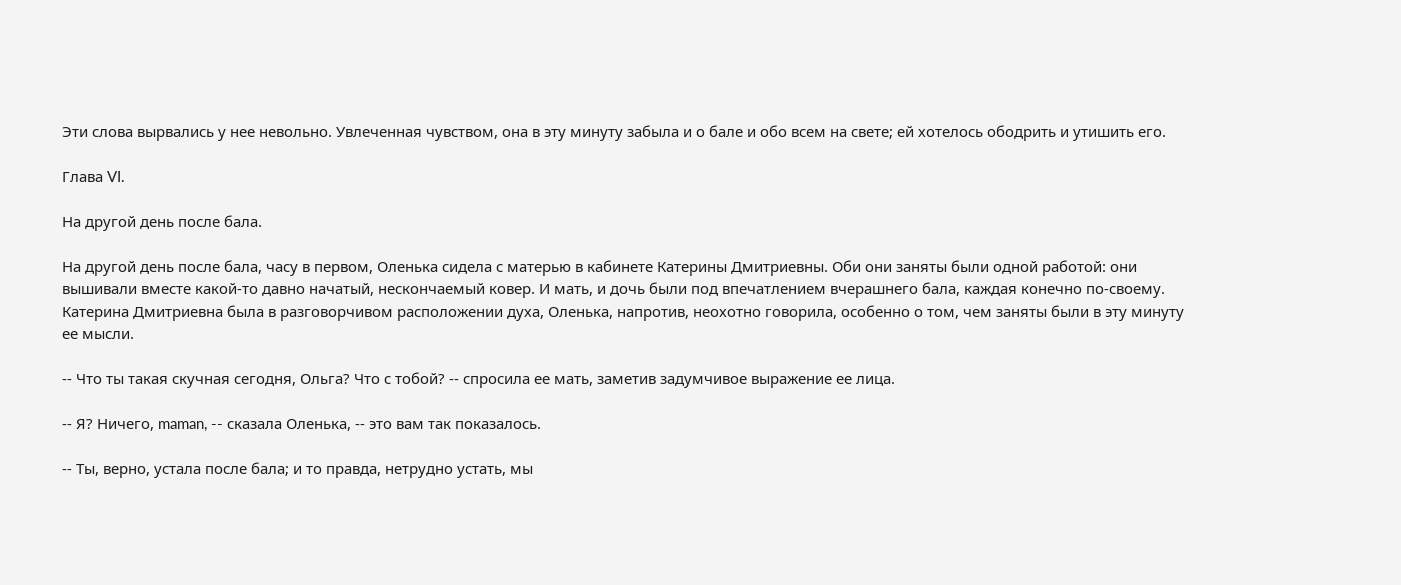Эти слова вырвались у нее невольно. Увлеченная чувством, она в эту минуту забыла и о бале и обо всем на свете; ей хотелось ободрить и утишить его.

Глава VI.

На другой день после бала.

На другой день после бала, часу в первом, Оленька сидела с матерью в кабинете Катерины Дмитриевны. Оби они заняты были одной работой: они вышивали вместе какой-то давно начатый, нескончаемый ковер. И мать, и дочь были под впечатлением вчерашнего бала, каждая конечно по-своему. Катерина Дмитриевна была в разговорчивом расположении духа, Оленька, напротив, неохотно говорила, особенно о том, чем заняты были в эту минуту ее мысли.

-- Что ты такая скучная сегодня, Ольга? Что с тобой? -- спросила ее мать, заметив задумчивое выражение ее лица.

-- Я? Ничего, maman, -- сказала Оленька, -- это вам так показалось.

-- Ты, верно, устала после бала; и то правда, нетрудно устать, мы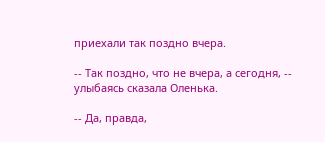приехали так поздно вчера.

-- Так поздно, что не вчера, а сегодня, -- улыбаясь сказала Оленька.

-- Да, правда,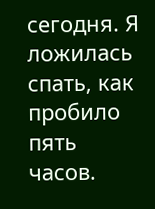сегодня. Я ложилась спать, как пробило пять часов.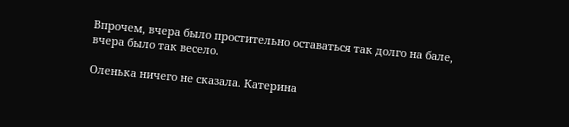Впрочем, вчера было простительно оставаться так долго на бале, вчера было так весело.

Оленька ничего не сказала. Катерина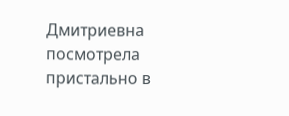Дмитриевна посмотрела пристально в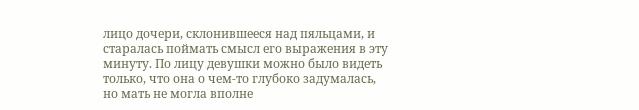лицо дочери, склонившееся над пяльцами, и старалась поймать смысл его выражения в эту минуту. По лицу девушки можно было видеть только, что она о чем-то глубоко задумалась, но мать не могла вполне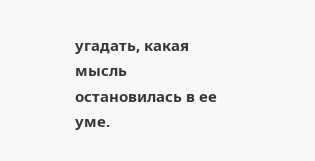угадать, какая мысль остановилась в ее уме.